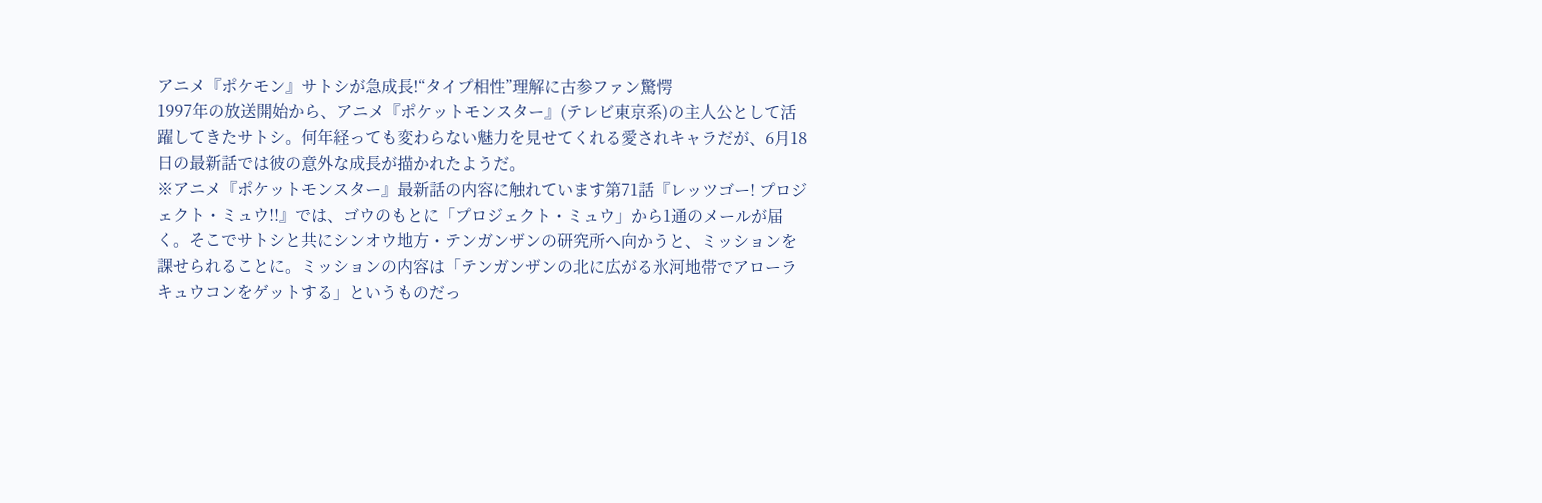アニメ『ポケモン』サトシが急成長!“タイプ相性”理解に古参ファン驚愕
1997年の放送開始から、アニメ『ポケットモンスター』(テレビ東京系)の主人公として活躍してきたサトシ。何年経っても変わらない魅力を見せてくれる愛されキャラだが、6月18日の最新話では彼の意外な成長が描かれたようだ。
※アニメ『ポケットモンスター』最新話の内容に触れています第71話『レッツゴー! プロジェクト・ミュウ!!』では、ゴウのもとに「プロジェクト・ミュウ」から1通のメールが届く。そこでサトシと共にシンオウ地方・テンガンザンの研究所へ向かうと、ミッションを課せられることに。ミッションの内容は「テンガンザンの北に広がる氷河地帯でアローラキュウコンをゲットする」というものだっ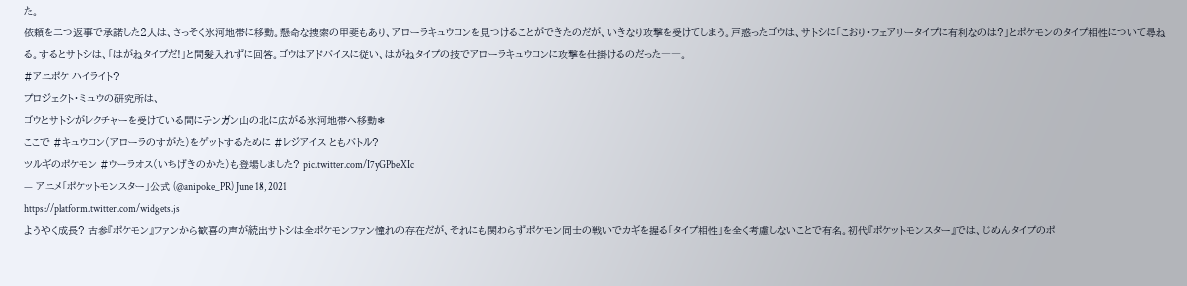た。
依頼を二つ返事で承諾した2人は、さっそく氷河地帯に移動。懸命な捜索の甲斐もあり、アローラキュウコンを見つけることができたのだが、いきなり攻撃を受けてしまう。戸惑ったゴウは、サトシに「こおり・フェアリータイプに有利なのは?」とポケモンのタイプ相性について尋ねる。するとサトシは、「はがねタイプだ!」と間髪入れずに回答。ゴウはアドバイスに従い、はがねタイプの技でアローラキュウコンに攻撃を仕掛けるのだった――。
#アニポケ ハイライト?
プロジェクト・ミュウの研究所は、
ゴウとサトシがレクチャーを受けている間にテンガン山の北に広がる氷河地帯へ移動❄
ここで #キュウコン(アローラのすがた)をゲットするために #レジアイス ともバトル?
ツルギのポケモン #ウーラオス(いちげきのかた)も登場しました? pic.twitter.com/I7yGPbeXIc
— アニメ「ポケットモンスター」公式 (@anipoke_PR) June 18, 2021
https://platform.twitter.com/widgets.js
ようやく成長? 古参『ポケモン』ファンから歓喜の声が続出サトシは全ポケモンファン憧れの存在だが、それにも関わらずポケモン同士の戦いでカギを握る「タイプ相性」を全く考慮しないことで有名。初代『ポケットモンスター』では、じめんタイプのポ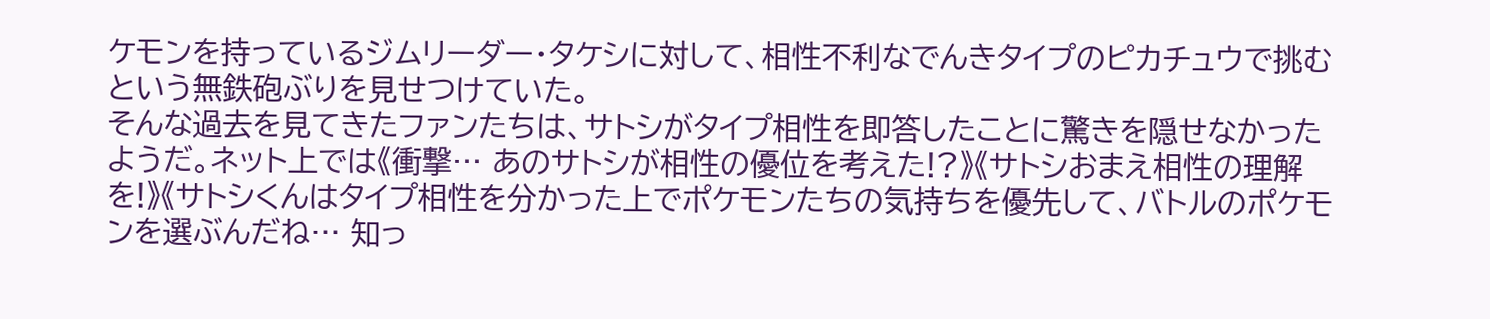ケモンを持っているジムリーダー・タケシに対して、相性不利なでんきタイプのピカチュウで挑むという無鉄砲ぶりを見せつけていた。
そんな過去を見てきたファンたちは、サトシがタイプ相性を即答したことに驚きを隠せなかったようだ。ネット上では《衝撃… あのサトシが相性の優位を考えた!?》《サトシおまえ相性の理解を!》《サトシくんはタイプ相性を分かった上でポケモンたちの気持ちを優先して、バトルのポケモンを選ぶんだね… 知っ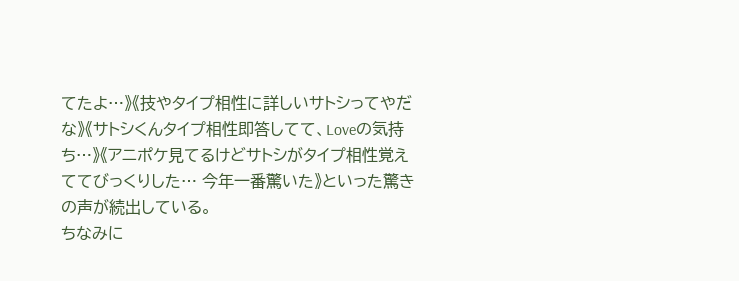てたよ…》《技やタイプ相性に詳しいサトシってやだな》《サトシくんタイプ相性即答してて、Loveの気持ち…》《アニポケ見てるけどサトシがタイプ相性覚えててびっくりした… 今年一番驚いた》といった驚きの声が続出している。
ちなみに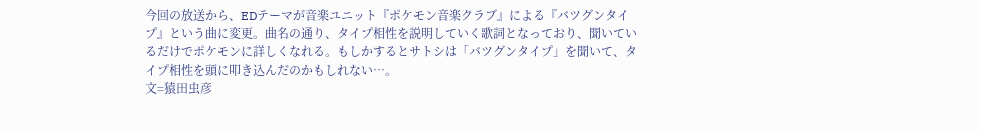今回の放送から、EDテーマが音楽ユニット『ポケモン音楽クラブ』による『バツグンタイプ』という曲に変更。曲名の通り、タイプ相性を説明していく歌詞となっており、聞いているだけでポケモンに詳しくなれる。もしかするとサトシは「バツグンタイプ」を聞いて、タイプ相性を頭に叩き込んだのかもしれない…。
文=猿田虫彦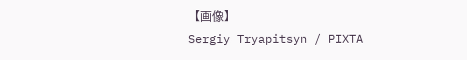【画像】
Sergiy Tryapitsyn / PIXTA